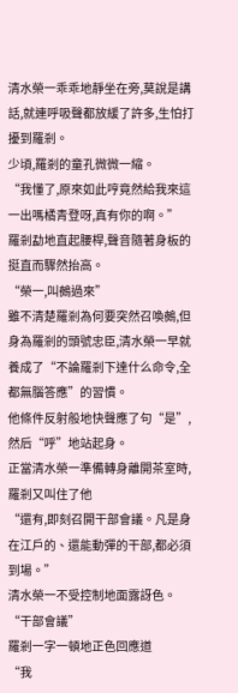清水榮一乖乖地靜坐在旁,莫說是講話,就連呼吸聲都放緩了許多,生怕打擾到羅剎。
少頃,羅剎的童孔微微一縮。
“我懂了,原來如此哼竟然給我來這一出嗎橘青登呀,真有你的啊。”
羅剎勐地直起腰桿,聲音隨著身板的挺直而驟然抬高。
“榮一,叫鵺過來”
雖不清楚羅剎為何要突然召喚鵺,但身為羅剎的頭號忠臣,清水榮一早就養成了“不論羅剎下達什么命令,全都無腦答應”的習慣。
他條件反射般地快聲應了句“是”,然后“呼”地站起身。
正當清水榮一準備轉身離開茶室時,羅剎又叫住了他
“還有,即刻召開干部會議。凡是身在江戶的、還能動彈的干部,都必須到場。”
清水榮一不受控制地面露訝色。
“干部會議”
羅剎一字一頓地正色回應道
“我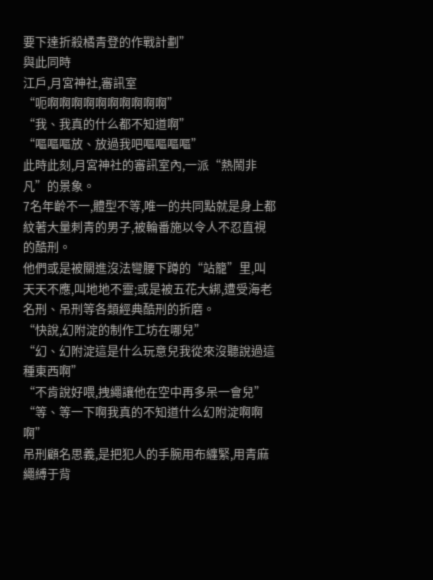要下達折殺橘青登的作戰計劃”
與此同時
江戶,月宮神社,審訊室
“呃啊啊啊啊啊啊啊啊啊啊”
“我、我真的什么都不知道啊”
“嘔嘔嘔放、放過我吧嘔嘔嘔嘔”
此時此刻,月宮神社的審訊室內,一派“熱鬧非凡”的景象。
7名年齡不一,體型不等,唯一的共同點就是身上都紋著大量刺青的男子,被輪番施以令人不忍直視的酷刑。
他們或是被關進沒法彎腰下蹲的“站籠”里,叫天天不應,叫地地不靈;或是被五花大綁,遭受海老名刑、吊刑等各類經典酷刑的折磨。
“快說,幻附淀的制作工坊在哪兒”
“幻、幻附淀這是什么玩意兒我從來沒聽說過這種東西啊”
“不肯說好喂,拽繩讓他在空中再多呆一會兒”
“等、等一下啊我真的不知道什么幻附淀啊啊啊”
吊刑顧名思義,是把犯人的手腕用布纏緊,用青麻繩縛于背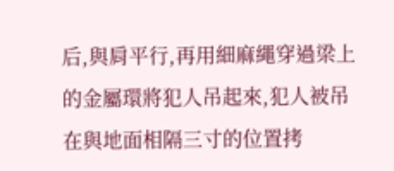后,與肩平行,再用細麻繩穿過梁上的金屬環將犯人吊起來,犯人被吊在與地面相隔三寸的位置拷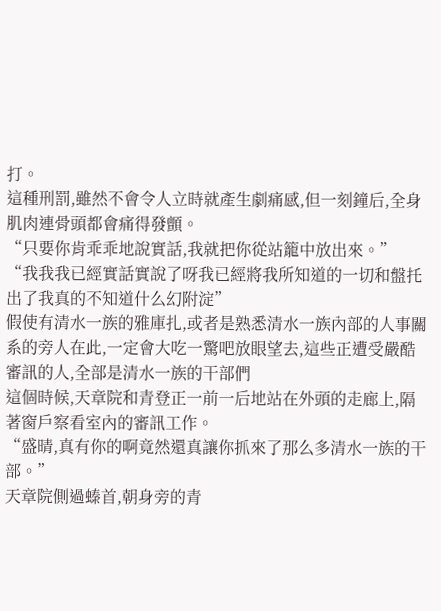打。
這種刑罰,雖然不會令人立時就產生劇痛感,但一刻鐘后,全身肌肉連骨頭都會痛得發顫。
“只要你肯乖乖地說實話,我就把你從站籠中放出來。”
“我我我已經實話實說了呀我已經將我所知道的一切和盤托出了我真的不知道什么幻附淀”
假使有清水一族的雅庫扎,或者是熟悉清水一族內部的人事關系的旁人在此,一定會大吃一驚吧放眼望去,這些正遭受嚴酷審訊的人,全部是清水一族的干部們
這個時候,天章院和青登正一前一后地站在外頭的走廊上,隔著窗戶察看室內的審訊工作。
“盛晴,真有你的啊竟然還真讓你抓來了那么多清水一族的干部。”
天章院側過螓首,朝身旁的青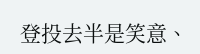登投去半是笑意、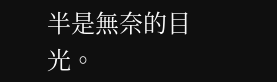半是無奈的目光。